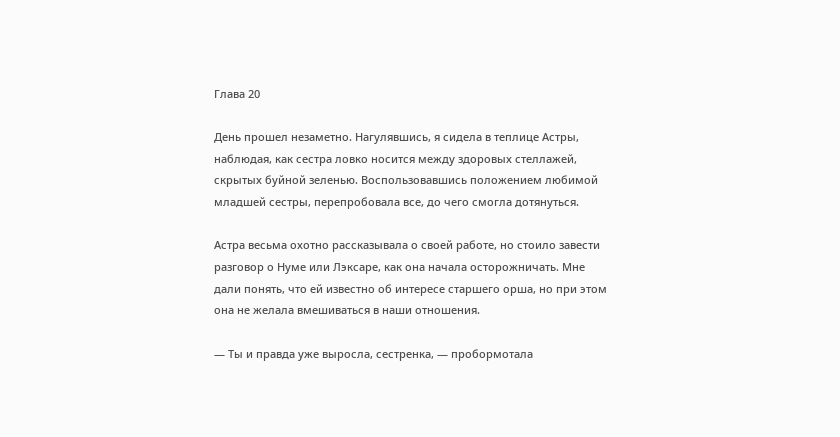Глава 20

День прошел незаметно. Нагулявшись, я сидела в теплице Астры, наблюдая, как сестра ловко носится между здоровых стеллажей, скрытых буйной зеленью. Воспользовавшись положением любимой младшей сестры, перепробовала все, до чего смогла дотянуться.

Астра весьма охотно рассказывала о своей работе, но стоило завести разговор о Нуме или Лэксаре, как она начала осторожничать. Мне дали понять, что ей известно об интересе старшего орша, но при этом она не желала вмешиваться в наши отношения.

— Ты и правда уже выросла, сестренка, — пробормотала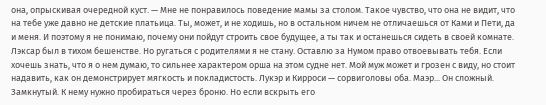она, опрыскивая очередной куст. — Мне не понравилось поведение мамы за столом. Такое чувство, что она не видит, что на тебе уже давно не детские платьица. Ты, может, и не ходишь, но в остальном ничем не отличаешься от Ками и Пети, да и меня. И поэтому я не понимаю, почему они пойдут строить свое будущее, а ты так и останешься сидеть в своей комнате. Лэксар был в тихом бешенстве. Но ругаться с родителями я не стану. Оставлю за Нумом право отвоевывать тебя. Если хочешь знать, что я о нем думаю, то сильнее характером орша на этом судне нет. Мой муж может и грозен с виду, но стоит надавить, как он демонстрирует мягкость и покладистость. Лукэр и Кирроси — сорвиголовы оба. Маэр... Он сложный. Замкнутый. К нему нужно пробираться через броню. Но если вскрыть его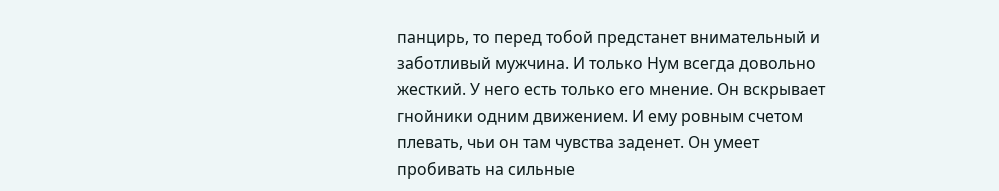панцирь, то перед тобой предстанет внимательный и заботливый мужчина. И только Нум всегда довольно жесткий. У него есть только его мнение. Он вскрывает гнойники одним движением. И ему ровным счетом плевать, чьи он там чувства заденет. Он умеет пробивать на сильные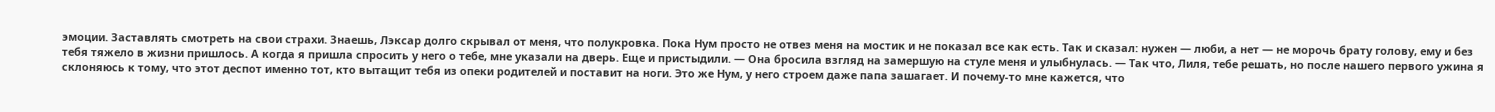эмоции. Заставлять смотреть на свои страхи. Знаешь, Лэксар долго скрывал от меня, что полукровка. Пока Нум просто не отвез меня на мостик и не показал все как есть. Так и сказал: нужен — люби, а нет — не морочь брату голову, ему и без тебя тяжело в жизни пришлось. А когда я пришла спросить у него о тебе, мне указали на дверь. Еще и пристыдили. — Она бросила взгляд на замершую на стуле меня и улыбнулась. — Так что, Лиля, тебе решать, но после нашего первого ужина я склоняюсь к тому, что этот деспот именно тот, кто вытащит тебя из опеки родителей и поставит на ноги. Это же Нум, у него строем даже папа зашагает. И почему-то мне кажется, что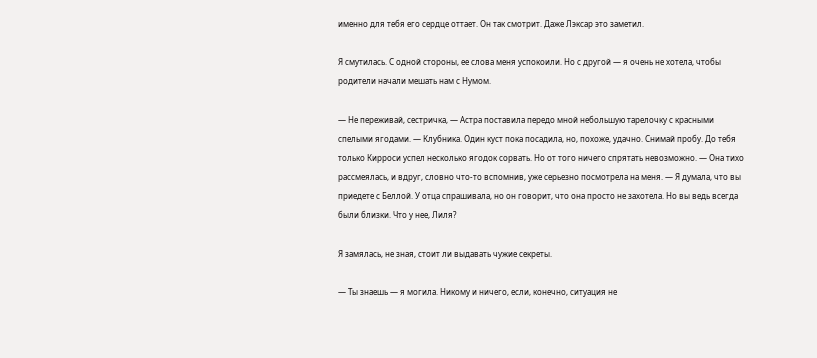именно для тебя его сердце оттает. Он так смотрит. Даже Лэксар это заметил.

Я смутилась. С одной стороны, ее слова меня успокоили. Но с другой — я очень не хотела, чтобы родители начали мешать нам с Нумом.

— Не переживай, сестричка, — Астра поставила передо мной небольшую тарелочку с красными спелыми ягодами. — Клубника. Один куст пока посадила, но, похоже, удачно. Снимай пробу. До тебя только Кирроси успел несколько ягодок сорвать. Но от того ничего спрятать невозможно. — Она тихо рассмеялась, и вдруг, словно что-то вспомнив, уже серьезно посмотрела на меня. — Я думала, что вы приедете с Беллой. У отца спрашивала, но он говорит, что она просто не захотела. Но вы ведь всегда были близки. Что у нее, Лиля?

Я замялась, не зная, стоит ли выдавать чужие секреты.

— Ты знаешь — я могила. Никому и ничего, если, конечно, ситуация не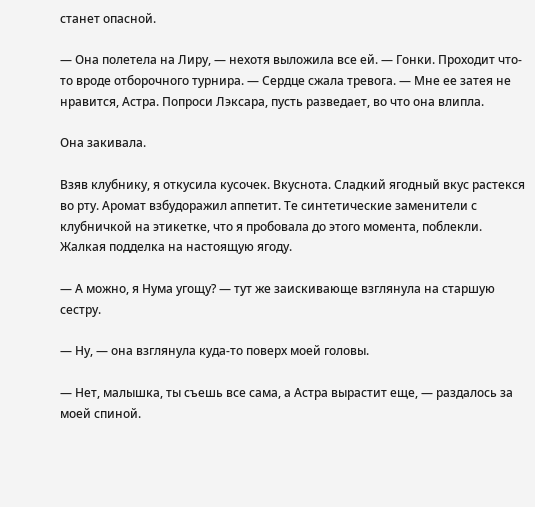станет опасной.

— Она полетела на Лиру, — нехотя выложила все ей. — Гонки. Проходит что-то вроде отборочного турнира. — Сердце сжала тревога. — Мне ее затея не нравится, Астра. Попроси Лэксара, пусть разведает, во что она влипла.

Она закивала.

Взяв клубнику, я откусила кусочек. Вкуснота. Сладкий ягодный вкус растекся во рту. Аромат взбудоражил аппетит. Те синтетические заменители с клубничкой на этикетке, что я пробовала до этого момента, поблекли. Жалкая подделка на настоящую ягоду.

— А можно, я Нума угощу? — тут же заискивающе взглянула на старшую сестру.

— Ну, — она взглянула куда-то поверх моей головы.

— Нет, малышка, ты съешь все сама, а Астра вырастит еще, — раздалось за моей спиной.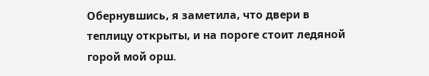Обернувшись, я заметила, что двери в теплицу открыты, и на пороге стоит ледяной горой мой орш.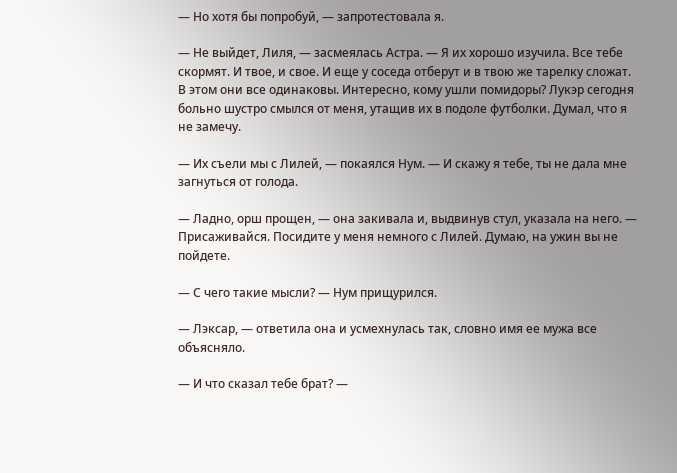— Но хотя бы попробуй, — запротестовала я.

— Не выйдет, Лиля, — засмеялась Астра. — Я их хорошо изучила. Все тебе скормят. И твое, и свое. И еще у соседа отберут и в твою же тарелку сложат. В этом они все одинаковы. Интересно, кому ушли помидоры? Лукэр сегодня больно шустро смылся от меня, утащив их в подоле футболки. Думал, что я не замечу.

— Их съели мы с Лилей, — покаялся Нум. — И скажу я тебе, ты не дала мне загнуться от голода.

— Ладно, орш прощен, — она закивала и, выдвинув стул, указала на него. — Присаживайся. Посидите у меня немного с Лилей. Думаю, на ужин вы не пойдете.

— С чего такие мысли? — Нум прищурился.

— Лэксар, — ответила она и усмехнулась так, словно имя ее мужа все объясняло.

— И что сказал тебе брат? —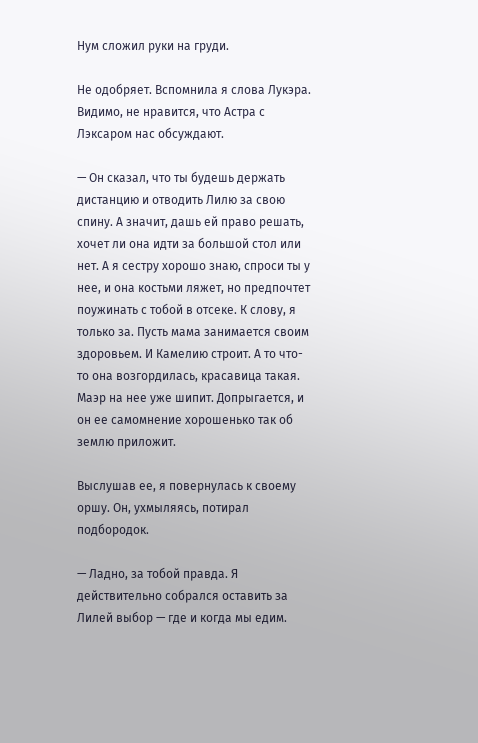Нум сложил руки на груди.

Не одобряет. Вспомнила я слова Лукэра. Видимо, не нравится, что Астра с Лэксаром нас обсуждают.

— Он сказал, что ты будешь держать дистанцию и отводить Лилю за свою спину. А значит, дашь ей право решать, хочет ли она идти за большой стол или нет. А я сестру хорошо знаю, спроси ты у нее, и она костьми ляжет, но предпочтет поужинать с тобой в отсеке. К слову, я только за. Пусть мама занимается своим здоровьем. И Камелию строит. А то что-то она возгордилась, красавица такая. Маэр на нее уже шипит. Допрыгается, и он ее самомнение хорошенько так об землю приложит.

Выслушав ее, я повернулась к своему оршу. Он, ухмыляясь, потирал подбородок.

— Ладно, за тобой правда. Я действительно собрался оставить за Лилей выбор — где и когда мы едим.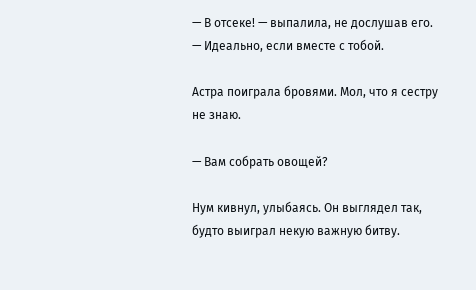— В отсеке! — выпалила, не дослушав его. — Идеально, если вместе с тобой.

Астра поиграла бровями. Мол, что я сестру не знаю.

— Вам собрать овощей?

Нум кивнул, улыбаясь. Он выглядел так, будто выиграл некую важную битву.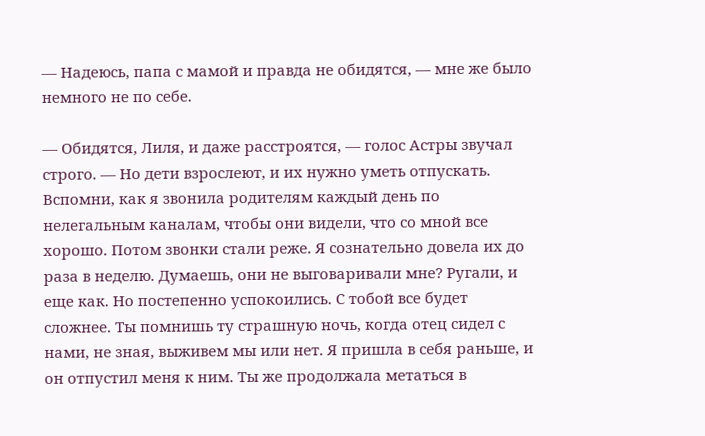— Надеюсь, папа с мамой и правда не обидятся, — мне же было немного не по себе.

— Обидятся, Лиля, и даже расстроятся, — голос Астры звучал строго. — Но дети взрослеют, и их нужно уметь отпускать. Вспомни, как я звонила родителям каждый день по нелегальным каналам, чтобы они видели, что со мной все хорошо. Потом звонки стали реже. Я сознательно довела их до раза в неделю. Думаешь, они не выговаривали мне? Ругали, и еще как. Но постепенно успокоились. С тобой все будет сложнее. Ты помнишь ту страшную ночь, когда отец сидел с нами, не зная, выживем мы или нет. Я пришла в себя раньше, и он отпустил меня к ним. Ты же продолжала метаться в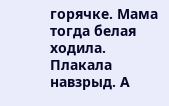горячке. Мама тогда белая ходила. Плакала навзрыд. А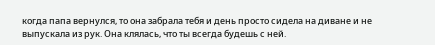когда папа вернулся, то она забрала тебя и день просто сидела на диване и не выпускала из рук. Она клялась, что ты всегда будешь с ней.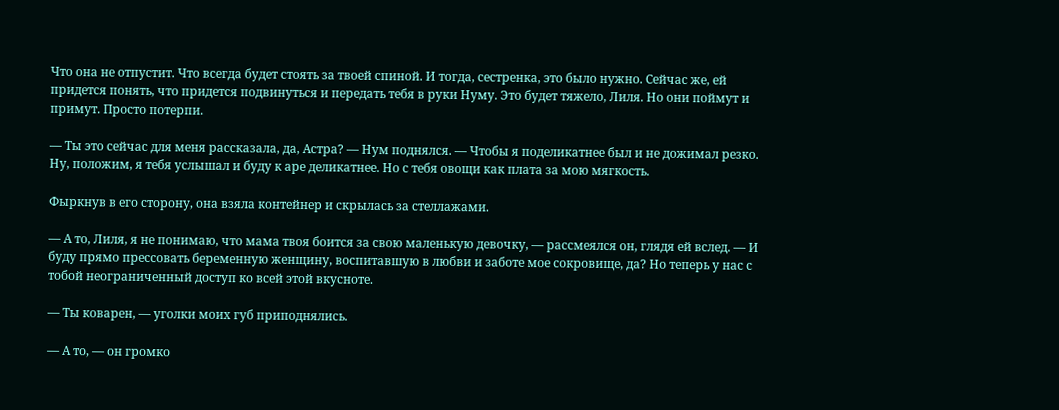Что она не отпустит. Что всегда будет стоять за твоей спиной. И тогда, сестренка, это было нужно. Сейчас же, ей придется понять, что придется подвинуться и передать тебя в руки Нуму. Это будет тяжело, Лиля. Но они поймут и примут. Просто потерпи.

— Ты это сейчас для меня рассказала, да, Астра? — Нум поднялся. — Чтобы я поделикатнее был и не дожимал резко. Ну, положим, я тебя услышал и буду к аре деликатнее. Но с тебя овощи как плата за мою мягкость.

Фыркнув в его сторону, она взяла контейнер и скрылась за стеллажами.

— А то, Лиля, я не понимаю, что мама твоя боится за свою маленькую девочку, — рассмеялся он, глядя ей вслед. — И буду прямо прессовать беременную женщину, воспитавшую в любви и заботе мое сокровище, да? Но теперь у нас с тобой неограниченный доступ ко всей этой вкусноте.

— Ты коварен, — уголки моих губ приподнялись.

— А то, — он громко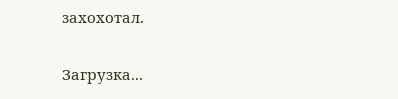захохотал.

Загрузка...